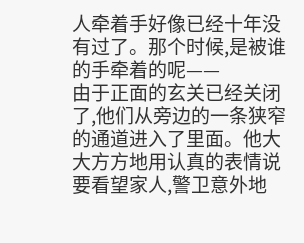人牵着手好像已经十年没有过了。那个时候,是被谁的手牵着的呢——
由于正面的玄关已经关闭了,他们从旁边的一条狭窄的通道进入了里面。他大大方方地用认真的表情说要看望家人,警卫意外地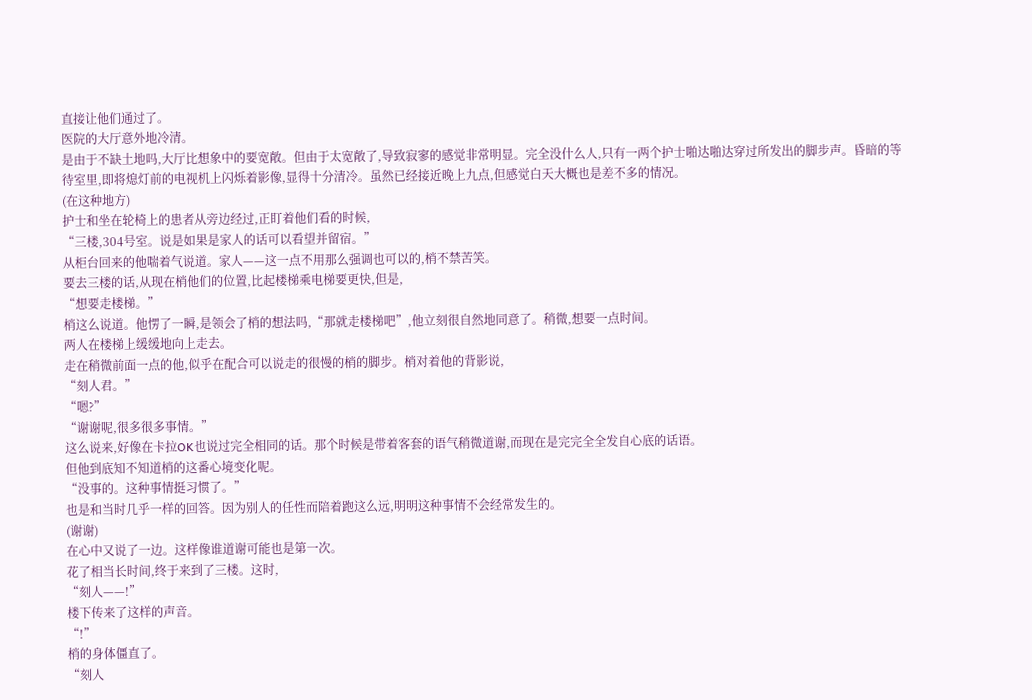直接让他们通过了。
医院的大厅意外地冷清。
是由于不缺土地吗,大厅比想象中的要宽敞。但由于太宽敞了,导致寂寥的感觉非常明显。完全没什么人,只有一两个护士啪达啪达穿过所发出的脚步声。昏暗的等待室里,即将熄灯前的电视机上闪烁着影像,显得十分清冷。虽然已经接近晚上九点,但感觉白天大概也是差不多的情况。
(在这种地方)
护士和坐在轮椅上的患者从旁边经过,正盯着他们看的时候,
“三楼,304号室。说是如果是家人的话可以看望并留宿。”
从柜台回来的他喘着气说道。家人——这一点不用那么强调也可以的,梢不禁苦笑。
要去三楼的话,从现在梢他们的位置,比起楼梯乘电梯要更快,但是,
“想要走楼梯。”
梢这么说道。他愣了一瞬,是领会了梢的想法吗,“那就走楼梯吧”,他立刻很自然地同意了。稍微,想要一点时间。
两人在楼梯上缓缓地向上走去。
走在稍微前面一点的他,似乎在配合可以说走的很慢的梢的脚步。梢对着他的背影说,
“刻人君。”
“嗯?”
“谢谢呢,很多很多事情。”
这么说来,好像在卡拉OK也说过完全相同的话。那个时候是带着客套的语气稍微道谢,而现在是完完全全发自心底的话语。
但他到底知不知道梢的这番心境变化呢。
“没事的。这种事情挺习惯了。”
也是和当时几乎一样的回答。因为别人的任性而陪着跑这么远,明明这种事情不会经常发生的。
(谢谢)
在心中又说了一边。这样像谁道谢可能也是第一次。
花了相当长时间,终于来到了三楼。这时,
“刻人——!”
楼下传来了这样的声音。
“!”
梢的身体僵直了。
“刻人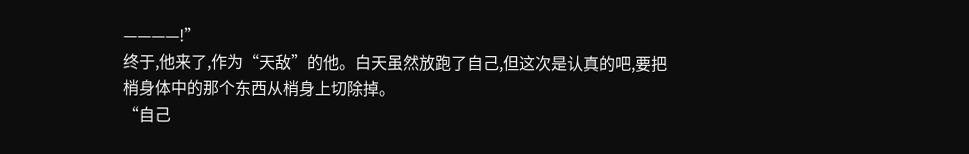————!”
终于,他来了,作为“天敌”的他。白天虽然放跑了自己,但这次是认真的吧,要把梢身体中的那个东西从梢身上切除掉。
“自己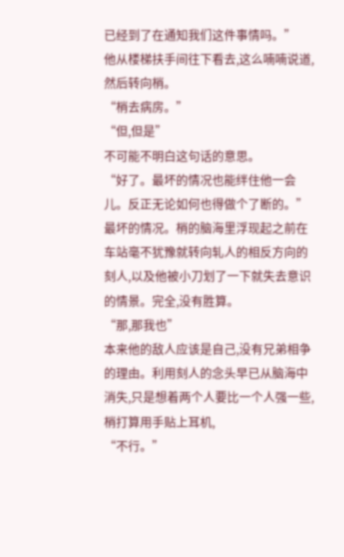已经到了在通知我们这件事情吗。”
他从楼梯扶手间往下看去,这么喃喃说道,然后转向梢。
“梢去病房。”
“但,但是”
不可能不明白这句话的意思。
“好了。最坏的情况也能绊住他一会儿。反正无论如何也得做个了断的。”
最坏的情况。梢的脑海里浮现起之前在车站毫不犹豫就转向轧人的相反方向的刻人,以及他被小刀划了一下就失去意识的情景。完全,没有胜算。
“那,那我也”
本来他的敌人应该是自己,没有兄弟相争的理由。利用刻人的念头早已从脑海中消失,只是想着两个人要比一个人强一些,梢打算用手贴上耳机,
“不行。”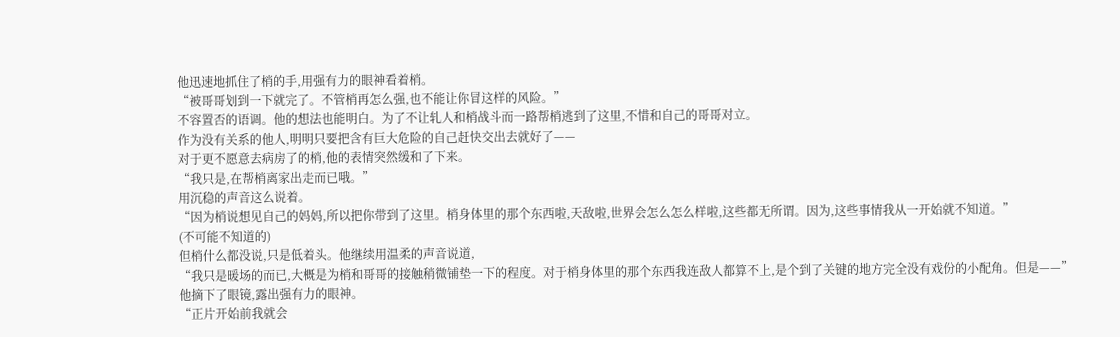他迅速地抓住了梢的手,用强有力的眼神看着梢。
“被哥哥划到一下就完了。不管梢再怎么强,也不能让你冒这样的风险。”
不容置否的语调。他的想法也能明白。为了不让轧人和梢战斗而一路帮梢逃到了这里,不惜和自己的哥哥对立。
作为没有关系的他人,明明只要把含有巨大危险的自己赶快交出去就好了——
对于更不愿意去病房了的梢,他的表情突然缓和了下来。
“我只是,在帮梢离家出走而已哦。”
用沉稳的声音这么说着。
“因为梢说想见自己的妈妈,所以把你带到了这里。梢身体里的那个东西啦,天敌啦,世界会怎么怎么样啦,这些都无所谓。因为,这些事情我从一开始就不知道。”
(不可能不知道的)
但梢什么都没说,只是低着头。他继续用温柔的声音说道,
“我只是暖场的而已,大概是为梢和哥哥的接触稍微铺垫一下的程度。对于梢身体里的那个东西我连敌人都算不上,是个到了关键的地方完全没有戏份的小配角。但是——”
他摘下了眼镜,露出强有力的眼神。
“正片开始前我就会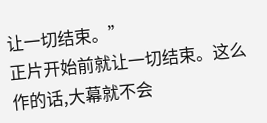让一切结束。”
正片开始前就让一切结束。这么作的话,大幕就不会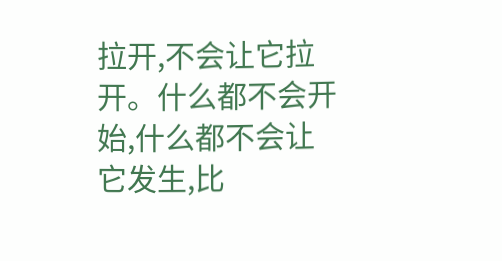拉开,不会让它拉开。什么都不会开始,什么都不会让它发生,比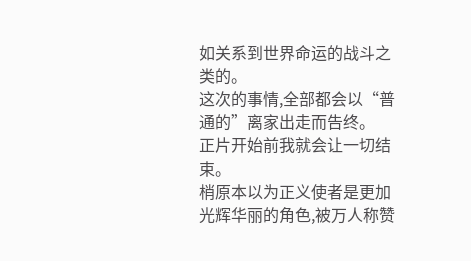如关系到世界命运的战斗之类的。
这次的事情,全部都会以“普通的”离家出走而告终。
正片开始前我就会让一切结束。
梢原本以为正义使者是更加光辉华丽的角色,被万人称赞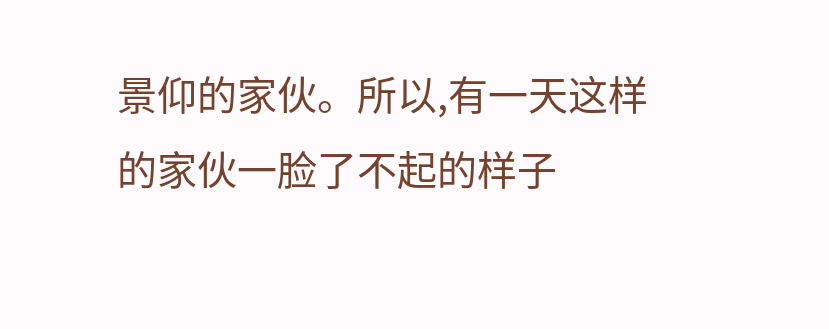景仰的家伙。所以,有一天这样的家伙一脸了不起的样子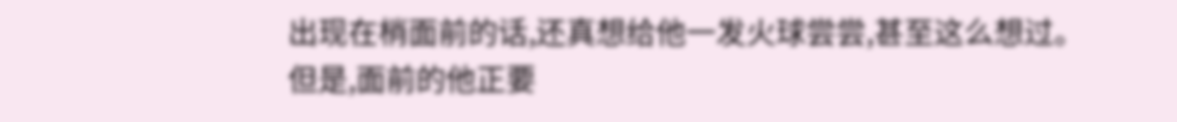出现在梢面前的话,还真想给他一发火球尝尝,甚至这么想过。
但是,面前的他正要